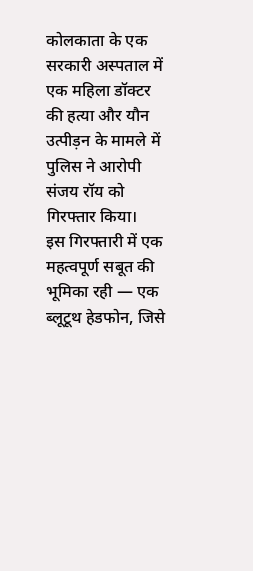कोलकाता के एक सरकारी अस्पताल में एक महिला डॉक्टर की हत्या और यौन उत्पीड़न के मामले में पुलिस ने आरोपी संजय रॉय को गिरफ्तार किया।
इस गिरफ्तारी में एक महत्वपूर्ण सबूत की भूमिका रही — एक ब्लूटूथ हेडफोन, जिसे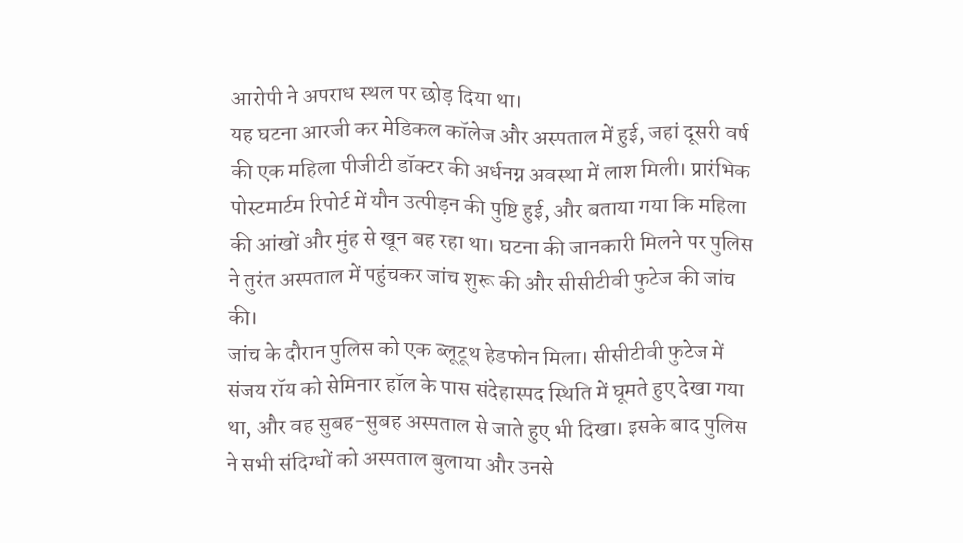आरोपी ने अपराध स्थल पर छोड़ दिया था।
यह घटना आरजी कर मेडिकल कॉलेज और अस्पताल में हुई, जहां दूसरी वर्ष की एक महिला पीजीटी डॉक्टर की अर्धनग्न अवस्था में लाश मिली। प्रारंभिक पोस्टमार्टम रिपोर्ट में यौन उत्पीड़न की पुष्टि हुई, और बताया गया कि महिला की आंखों और मुंह से खून बह रहा था। घटना की जानकारी मिलने पर पुलिस ने तुरंत अस्पताल में पहुंचकर जांच शुरू की और सीसीटीवी फुटेज की जांच की।
जांच के दौरान पुलिस को एक ब्लूटूथ हेडफोन मिला। सीसीटीवी फुटेज में संजय रॉय को सेमिनार हॉल के पास संदेहास्पद स्थिति में घूमते हुए देखा गया था, और वह सुबह-सुबह अस्पताल से जाते हुए भी दिखा। इसके बाद पुलिस ने सभी संदिग्धों को अस्पताल बुलाया और उनसे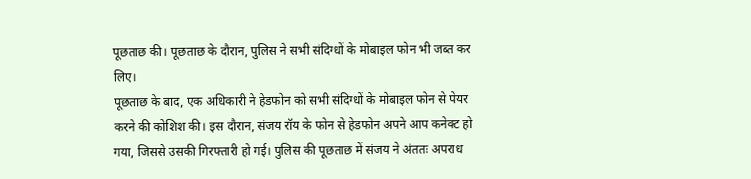पूछताछ की। पूछताछ के दौरान, पुलिस ने सभी संदिग्धों के मोबाइल फोन भी जब्त कर लिए।
पूछताछ के बाद, एक अधिकारी ने हेडफोन को सभी संदिग्धों के मोबाइल फोन से पेयर करने की कोशिश की। इस दौरान, संजय रॉय के फोन से हेडफोन अपने आप कनेक्ट हो गया, जिससे उसकी गिरफ्तारी हो गई। पुलिस की पूछताछ में संजय ने अंततः अपराध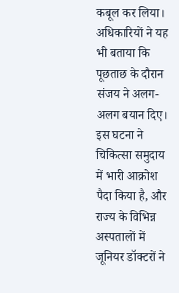कबूल कर लिया। अधिकारियों ने यह भी बताया कि पूछताछ के दौरान संजय ने अलग-अलग बयान दिए।
इस घटना ने चिकित्सा समुदाय में भारी आक्रोश पैदा किया है, और राज्य के विभिन्न अस्पतालों में जूनियर डॉक्टरों ने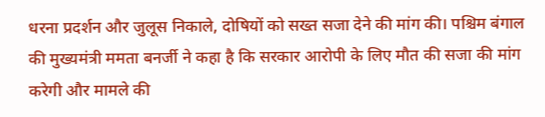धरना प्रदर्शन और जुलूस निकाले, दोषियों को सख्त सजा देने की मांग की। पश्चिम बंगाल की मुख्यमंत्री ममता बनर्जी ने कहा है कि सरकार आरोपी के लिए मौत की सजा की मांग करेगी और मामले की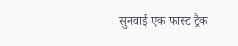सुनवाई एक फास्ट ट्रैक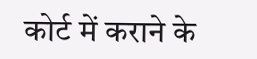कोर्ट में कराने के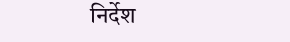निर्देश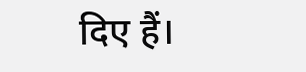दिए हैं।